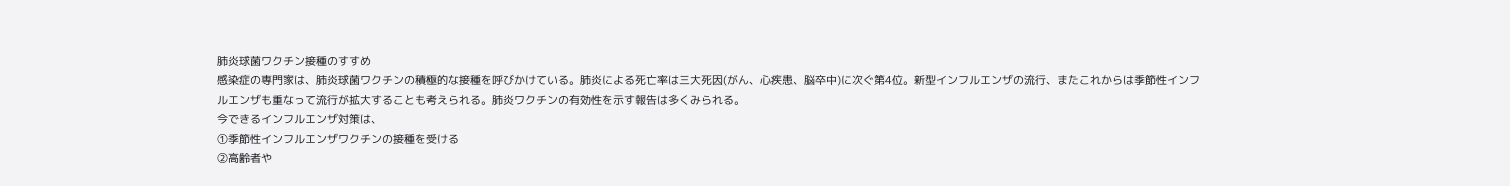肺炎球菌ワクチン接種のすすめ
感染症の専門家は、肺炎球菌ワクチンの積極的な接種を呼びかけている。肺炎による死亡率は三大死因(がん、心疾患、脳卒中)に次ぐ第4位。新型インフルエンザの流行、またこれからは季節性インフルエンザも重なって流行が拡大することも考えられる。肺炎ワクチンの有効性を示す報告は多くみられる。
今できるインフルエンザ対策は、
①季節性インフルエンザワクチンの接種を受ける
②高齢者や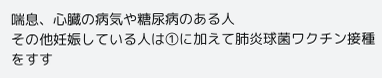喘息、心臓の病気や糖尿病のある人
その他妊娠している人は①に加えて肺炎球菌ワクチン接種をすす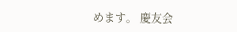めます。 慶友会